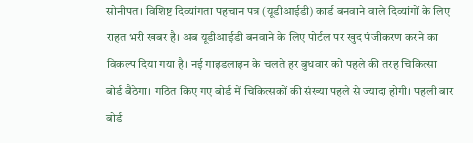सोनीपत। विशिष्ट दिव्यांगता पहचान पत्र (यूडीआईडी) कार्ड बनवाने वाले दिव्यांगों के लिए राहत भरी खबर है। अब यूडीआईडी बनवाने के लिए पोर्टल पर खुद पंजीकरण करने का विकल्प दिया गया है। नई गाइडलाइन के चलते हर बुधवार को पहले की तरह चिकित्सा बोर्ड बैठेगा। गठित किए गए बोर्ड में चिकित्सकों की संख्या पहले से ज्यादा होगी। पहली बार बोर्ड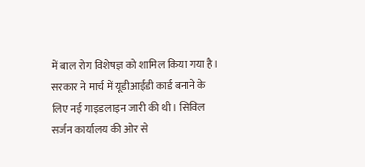में बाल रोग विशेषज्ञ को शामिल किया गया है।
सरकार ने मार्च में यूडीआईडी कार्ड बनाने के लिए नई गाइडलाइन जारी की थी। सिविल सर्जन कार्यालय की ओर से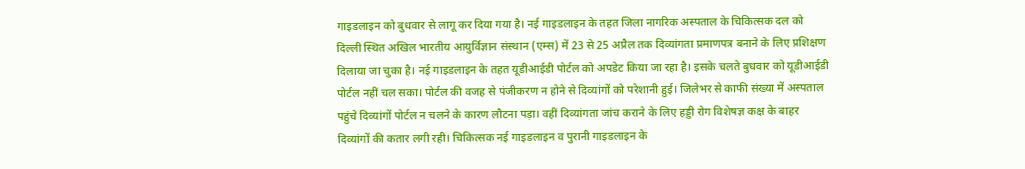गाइडलाइन को बुधवार से लागू कर दिया गया है। नई गाइडलाइन के तहत जिला नागरिक अस्पताल के चिकित्सक दल को दिल्ली स्थित अखिल भारतीय आयुर्विज्ञान संस्थान (एम्स) में 23 से 25 अप्रैल तक दिव्यांगता प्रमाणपत्र बनाने के लिए प्रशिक्षण दिलाया जा चुका है। नई गाइडलाइन के तहत यूडीआईडी पोर्टल को अपडेट किया जा रहा है। इसके चलते बुधवार को यूडीआईडी पोर्टल नहीं चल सका। पोर्टल की वजह से पंजीकरण न होने से दिव्यांगों को परेशानी हुई। जिलेभर से काफी संख्या में अस्पताल पहुंचे दिव्यांगों पोर्टल न चलने के कारण लौटना पड़ा। वहीं दिव्यांगता जांच कराने के लिए हड्डी रोग विशेषज्ञ कक्ष के बाहर दिव्यांगों की कतार लगी रही। चिकित्सक नई गाइडलाइन व पुरानी गाइडलाइन के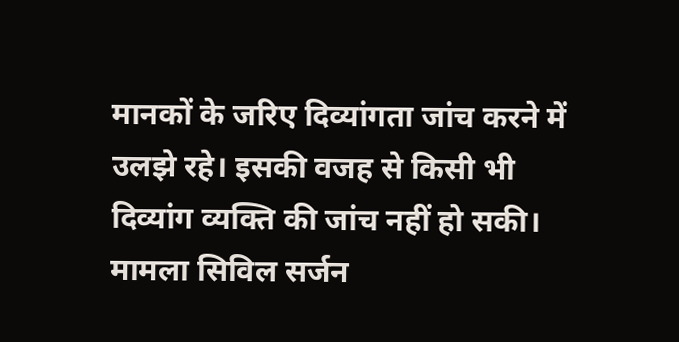मानकों के जरिए दिव्यांगता जांच करने में उलझे रहे। इसकी वजह से किसी भी दिव्यांग व्यक्ति की जांच नहीं हो सकी। मामला सिविल सर्जन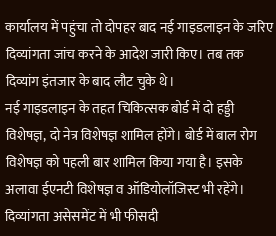कार्यालय में पहुंचा तो दोपहर बाद नई गाइडलाइन के जरिए दिव्यांगता जांच करने के आदेश जारी किए। तब तक दिव्यांग इंतजार के बाद लौट चुके थे।
नई गाइडलाइन के तहत चिकित्सक बोर्ड में दो हड्डी विशेषज्ञ, दो नेत्र विशेषज्ञ शामिल होंगे। बोर्ड में बाल रोग विशेषज्ञ को पहली बार शामिल किया गया है। इसके अलावा ईएनटी विशेषज्ञ व ऑडियोलॉजिस्ट भी रहेंगे। दिव्यांगता असेसमेंट में भी फीसदी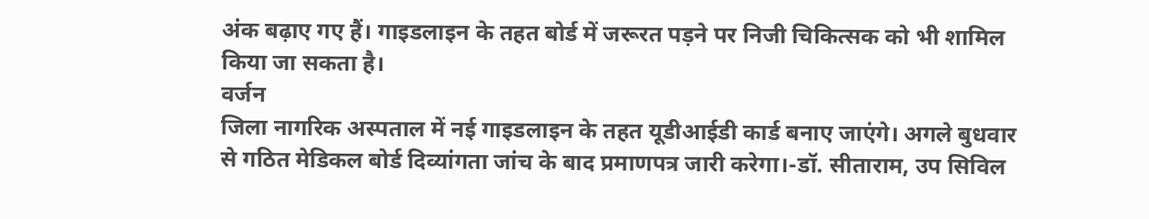अंक बढ़ाए गए हैं। गाइडलाइन के तहत बोर्ड में जरूरत पड़ने पर निजी चिकित्सक को भी शामिल किया जा सकता है।
वर्जन
जिला नागरिक अस्पताल में नई गाइडलाइन के तहत यूडीआईडी कार्ड बनाए जाएंगे। अगले बुधवार से गठित मेडिकल बोर्ड दिव्यांगता जांच के बाद प्रमाणपत्र जारी करेगा।-डॉ. सीताराम, उप सिविल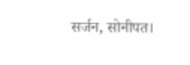सर्जन, सोनीपत।